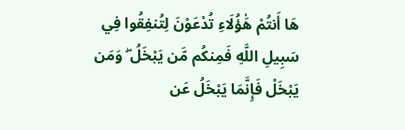هَا أَنتُمْ هَٰؤُلَاءِ تُدْعَوْنَ لِتُنفِقُوا فِي سَبِيلِ اللَّهِ فَمِنكُم مَّن يَبْخَلُ ۖ وَمَن يَبْخَلْ فَإِنَّمَا يَبْخَلُ عَن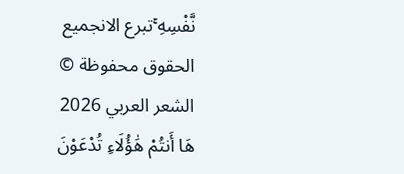نَّفْسِهِ ۚتبرع الانجميع الحقوق محفوظة © الشعر العربي 2026
هَا أَنتُمْ هَٰؤُلَاءِ تُدْعَوْنَ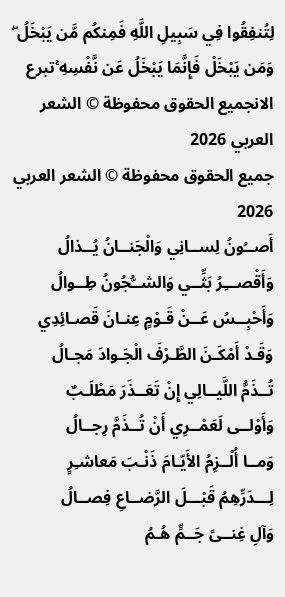لِتُنفِقُوا فِي سَبِيلِ اللَّهِ فَمِنكُم مَّن يَبْخَلُ ۖ وَمَن يَبْخَلْ فَإِنَّمَا يَبْخَلُ عَن نَّفْسِهِ ۚتبرع الانجميع الحقوق محفوظة © الشعر العربي 2026
جميع الحقوق محفوظة © الشعر العربي 2026
أَصــُونُ لِســانِي وَالْجَنــانُ يُــذالُ
وَأَقْصـــِرُ بَثِّــي وَالشــُّجُونُ طِــوالُ
وَأَحْبِــسُ عَــنْ قَـوْمٍ عِنـانَ قَصـائِدِي
وَقَـدْ أَمْكَـنَ الطَّـرْفَ الْجَـوادَ مَجـالُ
تُــذَمُّ اللَّيــالِي إِنْ تَعَــذَرَ مَطْلَـبٌ
وَأَوْلــى لَعَمْــرِي أَنْ تُــذَمَّ رِجــالُ
وَمــا أُلْــزِمُ الأَيّـامَ ذَنْـبَ مَعاشـِرٍ
لِـــدَرِّهِمُ قَبْـــلَ الرَّضــاعِ فِصــالُ
وَآلِ غِنــىً جَــمٍّ هُـمُ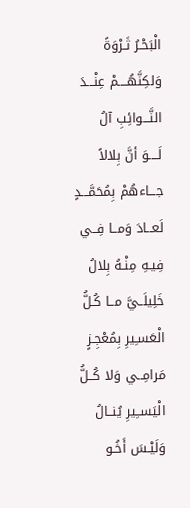الْبَحْـرُ ثَـرْوَةً
وَلكِنَّهُــــمْ عِنْـــدَ النَّـــوائِبِ آلُ
لَــــوَ أنَّ بِلالاً جـــاءهُمْ بِمُحَمَّـــدٍ
لَعــادَ وَمــا فِــي فِيـهِ مِنْـهُ بِلالُ
خَلِيلَــيَّ مــا كُـلُّ الْعَسـِيرِ بِمُعْجِـزٍ
مَرامِــي وَلا كُــلُّ الْيَســِيرِ يُنــالُ
وَلَيْـسَ أَخُـو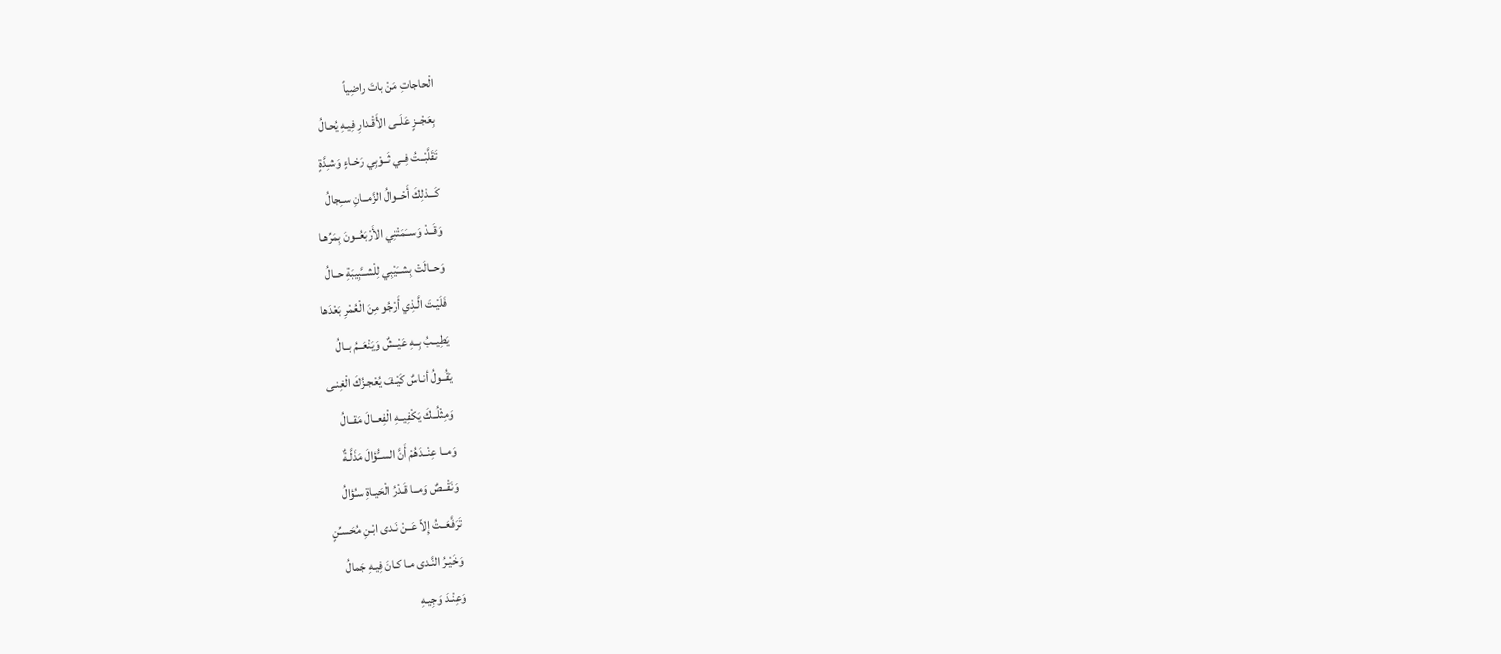الْحاجاتِ مَنْ باتَ راضِياً
بِعَجْــزٍ عَلَــى الأَقْـدارِ فِيـهِ يُحـالُ
تَقَلَّبْــتُ فِــي ثَــوْبِي رَخـاءٍ وَشـِدَّةٍ
كَـــذلِكَ أَحْــوالُ الزَّمــانِ ســِجالُ
وَقَــدْ وَســَمَتْنِي الأَرْبَعُــونَ بِمَرِّهـا
وَحــالَتْ بِشــَيْبِي لِلْشــَّبِيبَةِ حــالُ
فَلَيْـتَ الَّـذِي أَرْجُو مِنَ الْعُمْرِ بَعْدَها
يَطِيــبُ بِــهِ عَيْــشٌ وَيَنْعَــمُ بــالُ
يَقُــولُ أنـاسٌ كَيْـفَ يُعْجـزُكَ الْغِنـى
وَمِثْلُــكَ يَكْفِيــهِ الْفِعــالَ مَقــالُ
وَمــا عِنْــدَهُمْ أَنَّ الســُّؤالَ مَذَلَّـةٌ
وَنَقْــصٌ وَمــا قَـدْرُ الْحَيـاةِ سـُؤالُ
تَرَفَّعَــتُ إِلاّ عَــنْ نَـدى ابْـنِ مُحَسـِّنٍ
وَخَيْـرُ النَّـدى مـا كـانَ فِيـهِ جَمالُ
وَعِنْـدَ وَجِيـهِ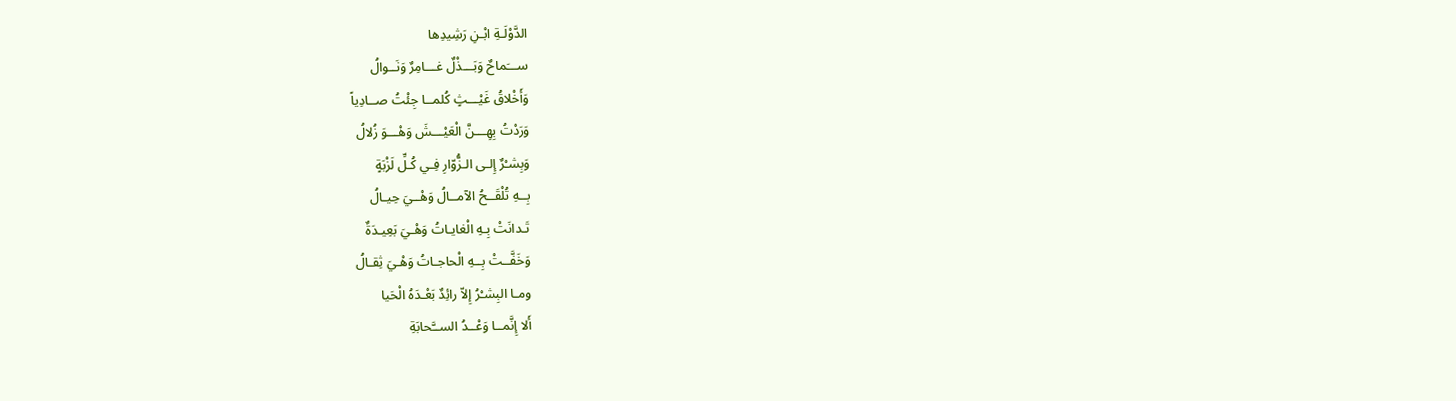الدَّوْلَـةِ ابْـنِ رَشِيدِها
ســـَماحٌ وَبَـــذْلٌ غـــامِرٌ وَنَــوالُ
وَأَخْلاقُ غَيْـــثٍ كُلمــا جِئْتُ صــادِياً
وَرَدْتُ بِهِـــنَّ الْعَيْـــشَ وَهْـــوَ زُلالُ
وَبِشـْرٌ إِلـى الـزُّوّارِ فِـي كُـلِّ لَزْبَةٍ
بِــهِ تُلْقَــحُ الآمــالُ وَهْــيَ حِيـالُ
تَـدانَتْ بِـهِ الْغايـاتُ وَهْـيَ بَعِيـدَةٌ
وَخَفَّــتْ بِــهِ الْحاجـاتُ وَهْـيَ ثِقـالُ
ومـا البِشـْرُ إِلاّ رائِدٌ بَعْـدَهُ الْحَيا
أَلا إِنَّمــا وَعْــدُ الســَّحابَةِ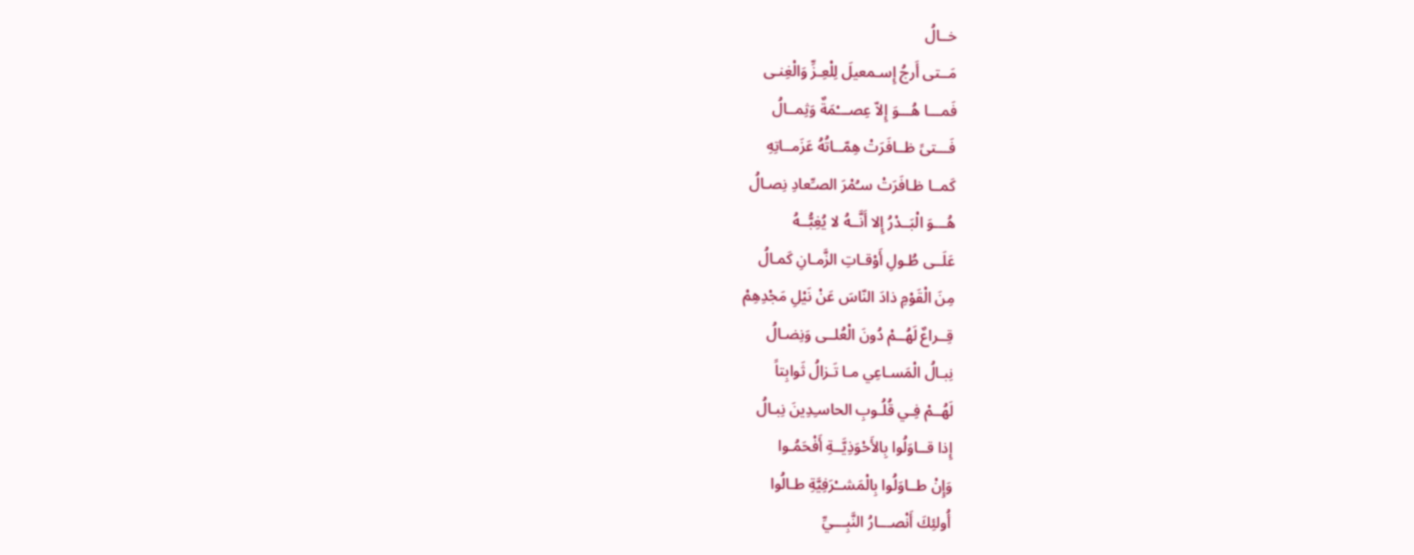خــالُ
مَــتى أَرجُ إِسـمعيلَ لِلْعِـزِّ وَالْغِنـى
فَمـــا هُـــوَ إِلاّ عِصـــْمَةٌ وَثِمــالُ
فَـــتىً ظــافَرَتْ هِمّــاتُهُ عَزَمــاتِهِ
كَمــا ظـافَرَتْ سـُمْرَ الصـِّعادِ نِصـالُ
هُـــوَ الْبَــدْرُ إِلا أَنَّــهُ لا يُغِبُّــهُ
عَلَــى طُـولِ أَوْقـاتِ الزَّمـانِ كَمـالُ
مِنَ الْقَوْمِ ذادَ النّاسَ عَنْ نَيْلِ مَجْدِهِمْ
قِــراعٌ لَهُــمْ دُونَ الْعُلــى وَنِضـالُ
نِبـالُ الْمَسـاعِي مـا تَـزالُ ثَوابِتاً
لَهُــمْ فِـي قُلُـوبِ الحاسـِدِينَ نِبـالُ
إِذا قــاوَلُوا بِالأَحْوَذِيَّــةِ أَفْحَمُـوا
وَإِنْ طــاوَلُوا بِالْمَشــْرَفِيَّةِ طـالُوا
أُولئِكَ أَنْصـــارُ النَّبِـــيِّ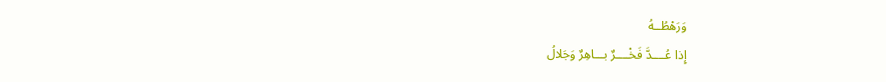وَرَهْطُــهُ
إِذا عُــــدَّ فَخْــــرٌ بـــاهِرٌ وَجَلالُ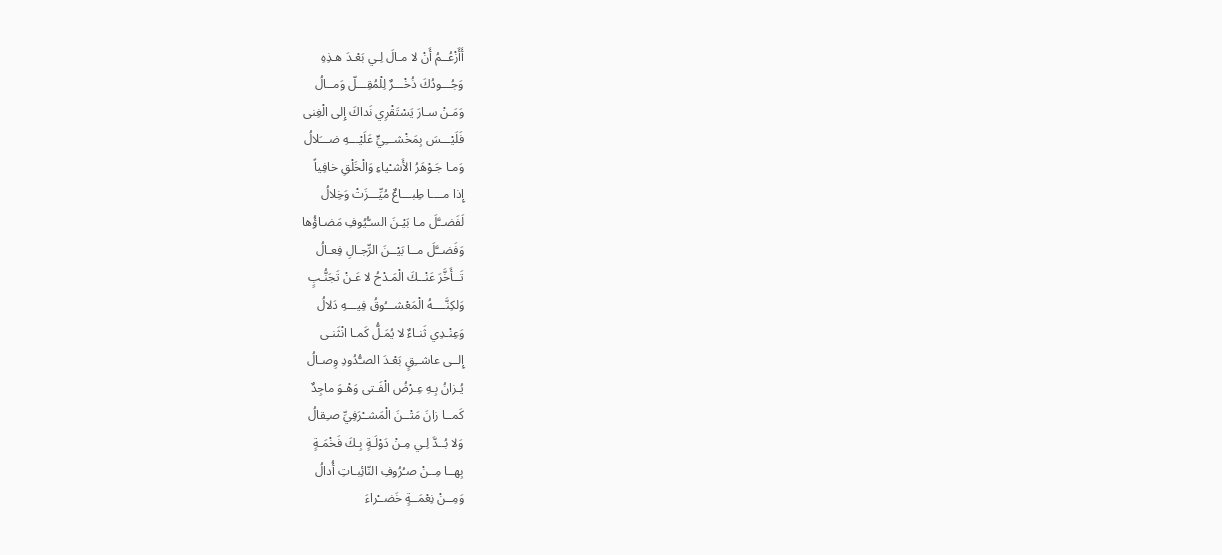أَأَزْعُــمُ أَنْ لا مـالَ لِـي بَعْـدَ هـذِهِ
وَجُـــودُكَ ذُخْـــرٌ لِلْمُقِـــلّ وَمــالُ
وَمَـنْ سـارَ يَسْتَقْرِي نَداكَ إِلى الْغِنى
فَلَيْـــسَ بِمَخْشـــِيٍّ عَلَيْـــهِ ضـــَلالُ
وَمـا جَـوْهَرُ الأَشـْياءِ وَالْخَلْقِ خافِياً
إِذا مــــا طِبـــاعٌ مُيِّـــزَتْ وَخِلالُ
لَفَضــَّلَ مـا بَيْـنَ السـُّيُوفِ مَضـاؤُها
وَفَضــَّلَ مــا بَيْــنَ الرِّجـالِ فِعـالُ
تَــأَخَّرَ عَنْــكَ الْمَـدْحُ لا عَـنْ تَجَنُّـبٍ
وَلكِنَّــــهُ الْمَعْشـــُوقُ فِيـــهِ دَلالُ
وَعِنْـدِي ثَنـاءٌ لا يُمَـلُّ كَمـا انْثَنـى
إِلــى عاشــِقٍ بَعْـدَ الصـُّدُودِ وِصـالُ
يُـزانُ بِـهِ عِـرْضُ الْفَـتى وَهْـوَ ماجِدٌ
كَمــا زانَ مَتْــنَ الْمَشــْرَفِيِّ صـِقالُ
وَلا بُــدَّ لِـي مِـنْ دَوْلَـةٍ بِـكَ فَخْمَـةٍ
بِهــا مِــنْ صـُرُوفِ النّائِبـاتِ أُدالُ
وَمِــنْ نِعْمَــةٍ خَضــْراءَ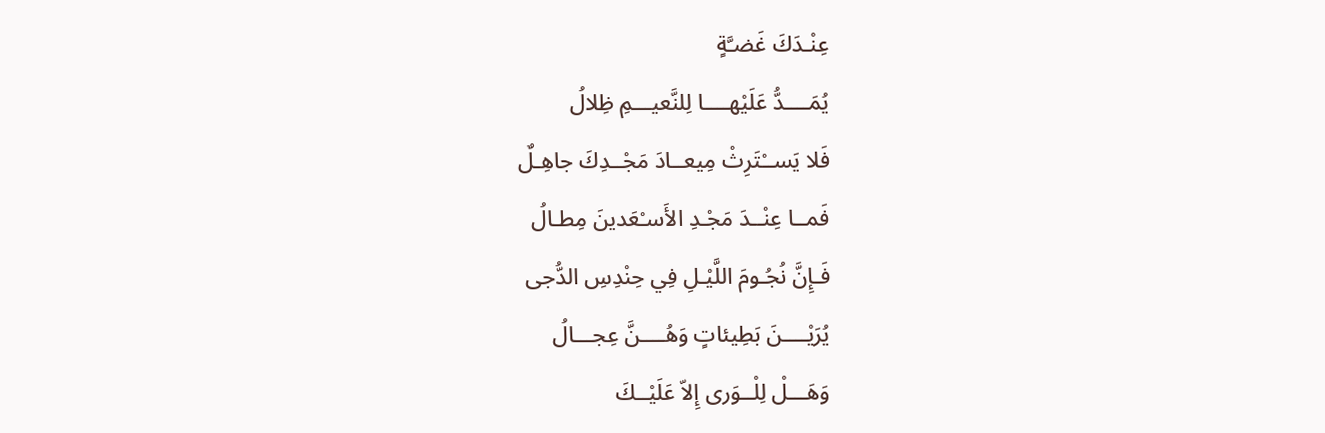عِنْـدَكَ غَضـَّةٍ
يُمَــــدُّ عَلَيْهــــا لِلنَّعيـــمِ ظِلالُ
فَلا يَســْتَرِثْ مِيعــادَ مَجْــدِكَ جاهِـلٌ
فَمــا عِنْــدَ مَجْـدِ الأَسـْعَدينَ مِطـالُ
فَـإِنَّ نُجُـومَ اللَّيْـلِ فِي حِنْدِسِ الدُّجى
يُرَيْــــنَ بَطِيئاتٍ وَهُــــنَّ عِجـــالُ
وَهَـــلْ لِلْــوَرى إِلاّ عَلَيْــكَ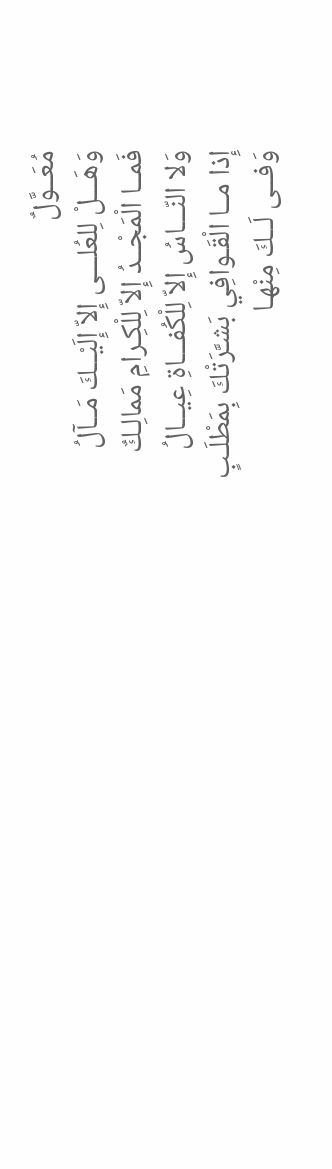مُعَــوَّلٌ
وَهَـــلْ لِلعُلـــى إِلاّ إِلَيْــكَ مَــآلُ
فَمــا الْمَجْــدُ إِلاّ لِلْكِـرامِ مَمالِـكٌ
وَلا النّـــاسُ إِلاّ لِلْكُفـــاةِ عِيــالُ
إِذا مــا الْقَـوافِي بَشـَّرَتْكَ بِمَطْلَـبٍ
وَفــى لَــكَ مِنْهـا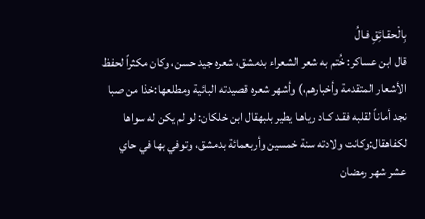بِالْحقـائِقِ فـالُ
قال ابن عساكر: خُتم به شعر الشعراء بدمشق، شعره جيد حسن، وكان مكثراً لحفظ الأشعار المتقدمة وأخبارهم،) وأشهر شعره قصيدته البائية ومطلعها:خذا من صبا نجد أماناً لقلبه فقـد كـاد رياهـا يطير بلبهقال ابن خلكان: لو لم يكن له سواها لكفاهقال:وكانت ولادته سنة خمسين وأربعمائة بدمشق، وتوفي بها في حاي عشر شهر رمضان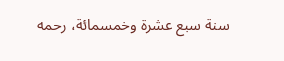سنة سبع عشرة وخمسمائة، رحمه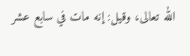الله تعالى، وقيل: إنه مات في سابع عشر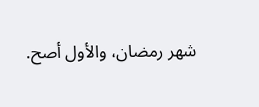شهر رمضان، والأول أصح.